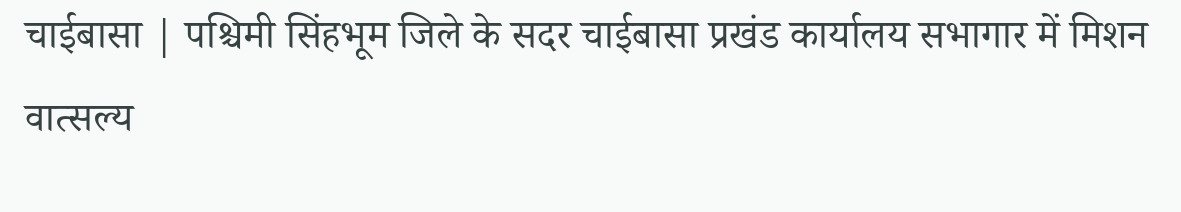चाईबासा | पश्चिमी सिंहभूम जिले के सदर चाईबासा प्रखंड कार्यालय सभागार में मिशन वात्सल्य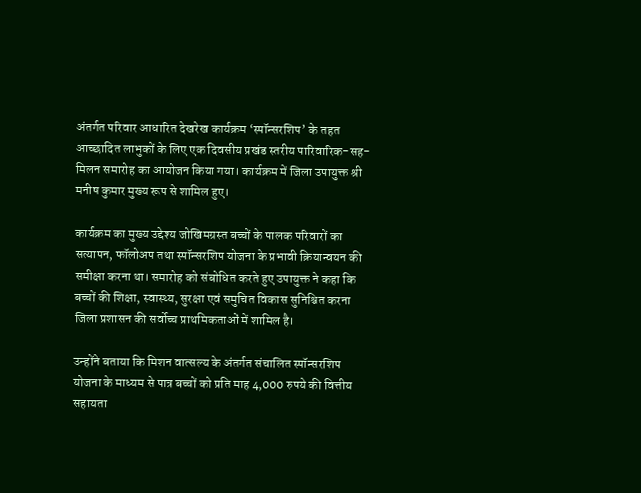अंतर्गत परिवार आधारित देखरेख कार्यक्रम ‘स्पॉन्सरशिप’ के तहत आच्छादित लाभुकों के लिए एक दिवसीय प्रखंड स्तरीय पारिवारिक-सह-मिलन समारोह का आयोजन किया गया। कार्यक्रम में जिला उपायुक्त श्री मनीष कुमार मुख्य रूप से शामिल हुए।

कार्यक्रम का मुख्य उद्देश्य जोखिमग्रस्त बच्चों के पालक परिवारों का सत्यापन, फॉलोअप तथा स्पॉन्सरशिप योजना के प्रभावी क्रियान्वयन की समीक्षा करना था। समारोह को संबोधित करते हुए उपायुक्त ने कहा कि बच्चों की शिक्षा, स्वास्थ्य, सुरक्षा एवं समुचित विकास सुनिश्चित करना जिला प्रशासन की सर्वोच्च प्राथमिकताओं में शामिल है।

उन्होंने बताया कि मिशन वात्सल्य के अंतर्गत संचालित स्पॉन्सरशिप योजना के माध्यम से पात्र बच्चों को प्रति माह 4,000 रुपये की वित्तीय सहायता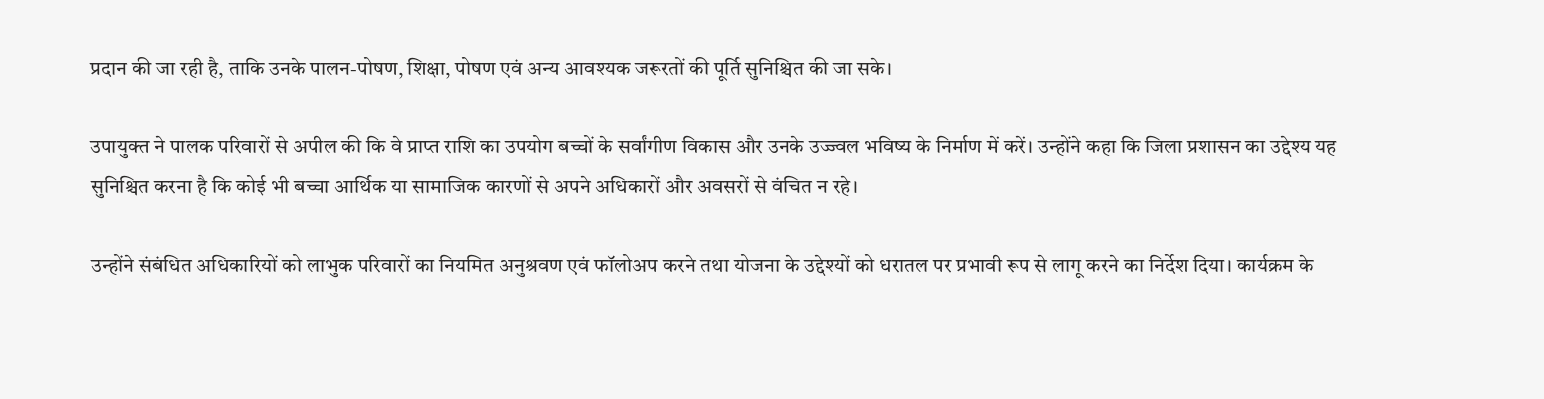प्रदान की जा रही है, ताकि उनके पालन-पोषण, शिक्षा, पोषण एवं अन्य आवश्यक जरूरतों की पूर्ति सुनिश्चित की जा सके।

उपायुक्त ने पालक परिवारों से अपील की कि वे प्राप्त राशि का उपयोग बच्चों के सर्वांगीण विकास और उनके उज्ज्वल भविष्य के निर्माण में करें। उन्होंने कहा कि जिला प्रशासन का उद्देश्य यह सुनिश्चित करना है कि कोई भी बच्चा आर्थिक या सामाजिक कारणों से अपने अधिकारों और अवसरों से वंचित न रहे।

उन्होंने संबंधित अधिकारियों को लाभुक परिवारों का नियमित अनुश्रवण एवं फॉलोअप करने तथा योजना के उद्देश्यों को धरातल पर प्रभावी रूप से लागू करने का निर्देश दिया। कार्यक्रम के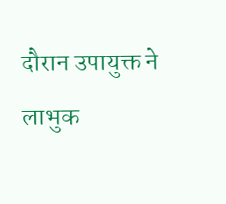दौरान उपायुक्त ने लाभुक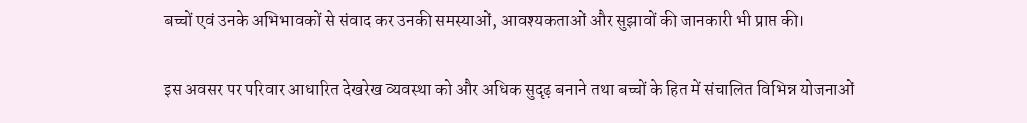बच्चों एवं उनके अभिभावकों से संवाद कर उनकी समस्याओं, आवश्यकताओं और सुझावों की जानकारी भी प्राप्त की।

इस अवसर पर परिवार आधारित देखरेख व्यवस्था को और अधिक सुदृढ़ बनाने तथा बच्चों के हित में संचालित विभिन्न योजनाओं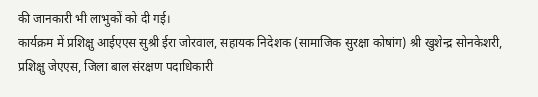की जानकारी भी लाभुकों को दी गई।
कार्यक्रम में प्रशिक्षु आईएएस सुश्री ईरा जोरवाल, सहायक निदेशक (सामाजिक सुरक्षा कोषांग) श्री खुशेन्द्र सोनकेशरी, प्रशिक्षु जेएएस, जिला बाल संरक्षण पदाधिकारी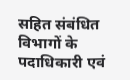सहित संबंधित विभागों के पदाधिकारी एवं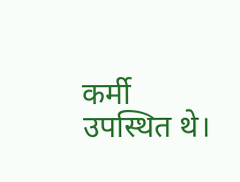कर्मी उपस्थित थे।